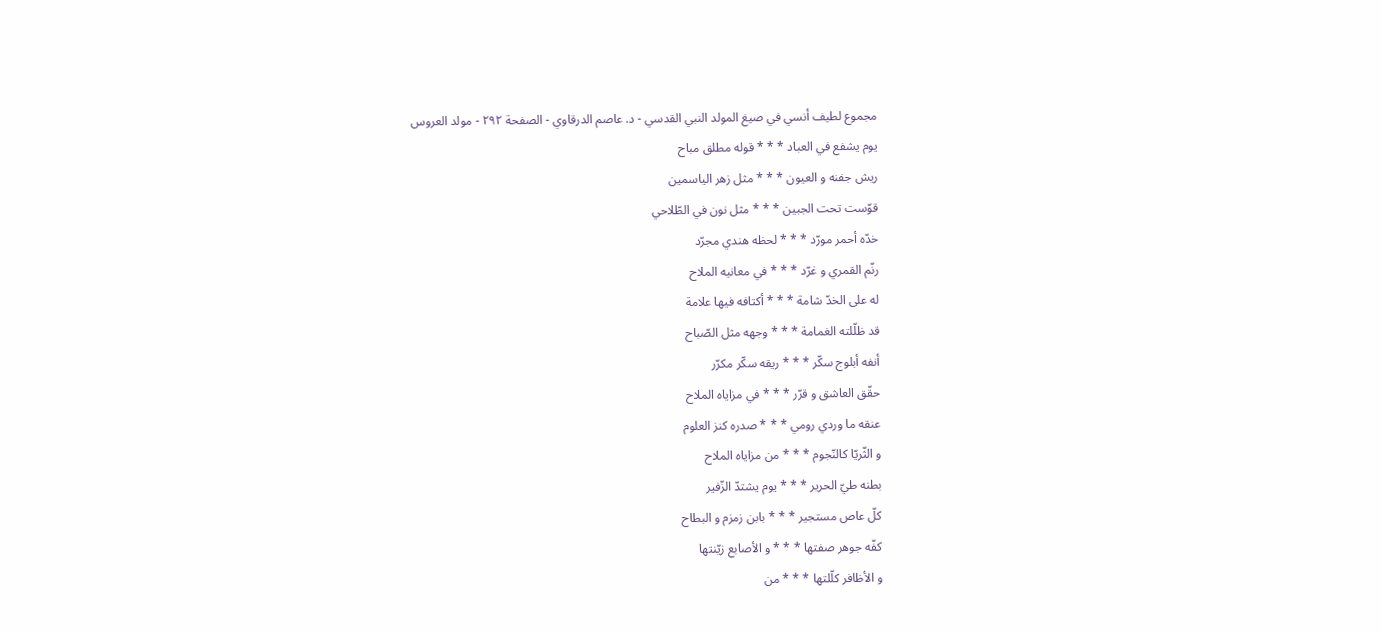مجموع لطيف أنسي في صيغ المولد النبي القدسي - د. عاصم الدرقاوي - الصفحة ٢٩٢ - مولد العروس
يوم يشفع في العباد * * * قوله مطلق مباح
ريش جفنه و العيون * * * مثل زهر الياسمين
قوّست تحت الجبين * * * مثل نون في الطّلاحي
خدّه أحمر مورّد * * * لحظه هندي مجرّد
رنّم القمري و غرّد * * * في معانيه الملاح
له على الخدّ شامة * * * أكتافه فيها علامة
قد ظلّلته الغمامة * * * وجهه مثل الصّباح
أنفه أبلوج سكّر * * * ريقه سكّر مكرّر
حقّق العاشق و قرّر * * * في مزاياه الملاح
عنقه ما وردي رومي * * * صدره كنز العلوم
و الثّريّا كالنّجوم * * * من مزاياه الملاح
بطنه طيّ الحرير * * * يوم يشتدّ الزّفير
كلّ عاص مستجير * * * بابن زمزم و البطاح
كفّه جوهر صفتها * * * و الأصابع زيّنتها
و الأظافر كلّلتها * * * من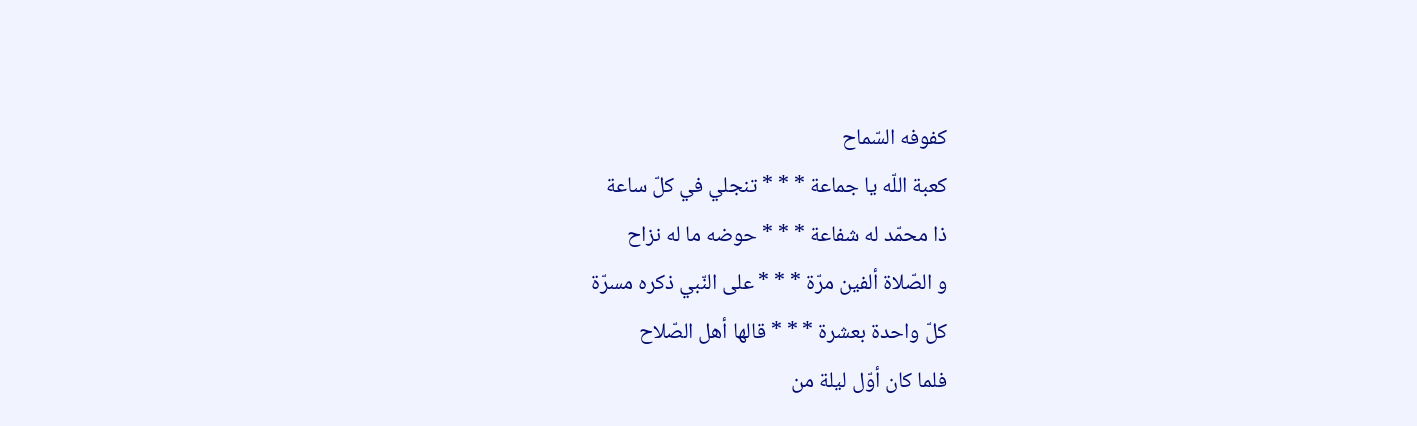كفوفه السّماح
كعبة اللّه يا جماعة * * * تنجلي في كلّ ساعة
ذا محمّد له شفاعة * * * حوضه ما له نزاح
و الصّلاة ألفين مرّة * * * على النّبي ذكره مسرّة
كلّ واحدة بعشرة * * * قالها أهل الصّلاح
فلما كان أوّل ليلة من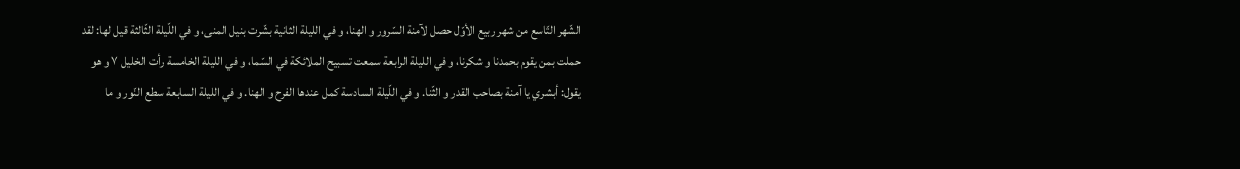الشّهر التّاسع من شهر ربيع الأوّل حصل لآمنة السّرور و الهنا، و في الليلة الثانية بشّرت بنيل المنى، و في اللّيلة الثّالثة قيل لها: لقد حملت بمن يقوم بحمدنا و شكرنا، و في الليلة الرابعة سمعت تسبيح الملائكة في السّما، و في الليلة الخامسة رأت الخليل ٧ و هو يقول: أبشري يا آمنة بصاحب القدر و الثّنا. و في اللّيلة السادسة كمل عندها الفرح و الهنا. و في الليلة السابعة سطع النّور و ما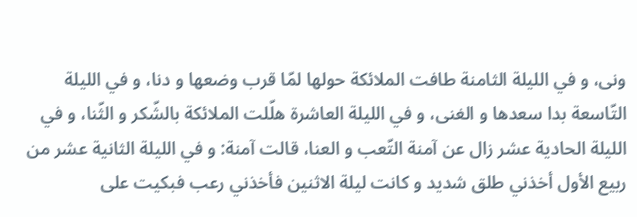ونى، و في الليلة الثامنة طافت الملائكة حولها لمّا قرب وضعها و دنا، و في الليلة التّاسعة بدا سعدها و الغنى، و في الليلة العاشرة هلّلت الملائكة بالشّكر و الثّنا، و في الليلة الحادية عشر زال عن آمنة التّعب و العنا، قالت آمنة: و في الليلة الثانية عشر من ربيع الأول أخذني طلق شديد و كانت ليلة الاثنين فأخذني رعب فبكيت على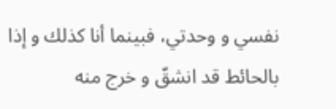نفسي و وحدتي، فبينما أنا كذلك و إذا بالحائط قد انشقّ و خرج منه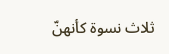ثلاث نسوة كأنهنّ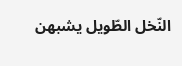النّخل الطّويل يشبهن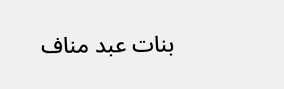بنات عبد مناف